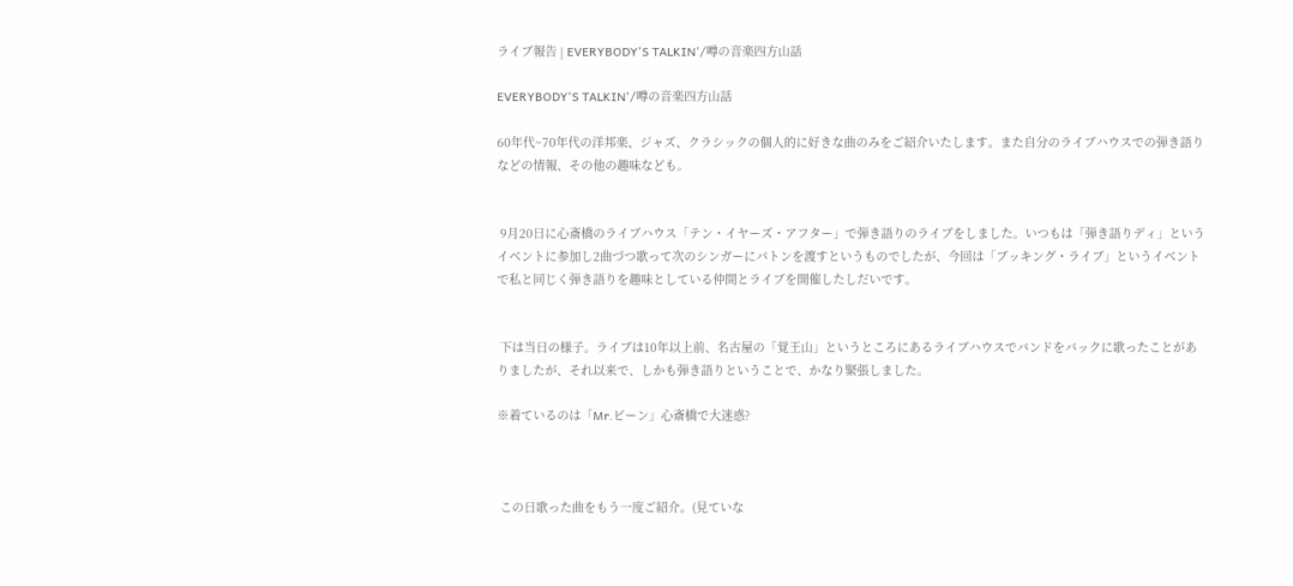ライブ報告 | EVERYBODY'S TALKIN'/噂の音楽四方山話

EVERYBODY'S TALKIN'/噂の音楽四方山話

60年代~70年代の洋邦楽、ジャズ、クラシックの個人的に好きな曲のみをご紹介いたします。また自分のライブハウスでの弾き語りなどの情報、その他の趣味なども。


 9月20日に心斎橋のライブハウス「テン・イヤーズ・アフター」で弾き語りのライブをしました。いつもは「弾き語りディ」というイベントに参加し2曲づつ歌って次のシンガーにバトンを渡すというものでしたが、今回は「ブッキング・ライブ」というイベントで私と同じく弾き語りを趣味としている仲間とライブを開催したしだいです。


 下は当日の様子。ライブは10年以上前、名古屋の「覚王山」というところにあるライブハウスでバンドをバックに歌ったことがありましたが、それ以来で、しかも弾き語りということで、かなり緊張しました。

※着ているのは「Mr.ビーン」心斎橋で大迷惑?



 この日歌った曲をもう一度ご紹介。(見ていな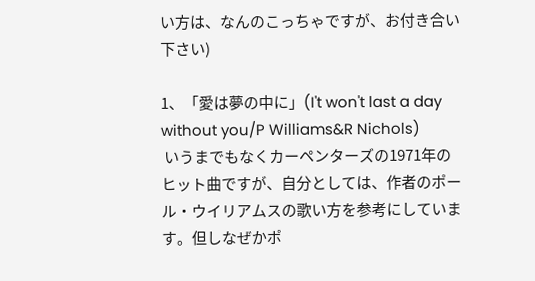い方は、なんのこっちゃですが、お付き合い下さい)

1、「愛は夢の中に」(I't won't last a day without you/P Williams&R Nichols)
 いうまでもなくカーペンターズの1971年のヒット曲ですが、自分としては、作者のポール・ウイリアムスの歌い方を参考にしています。但しなぜかポ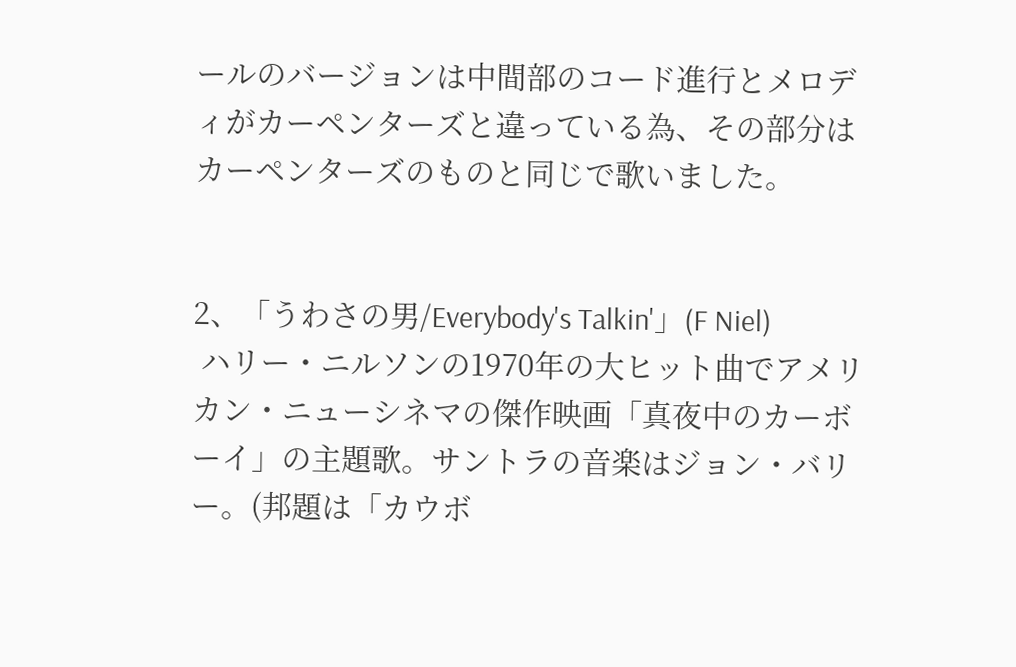ールのバージョンは中間部のコード進行とメロディがカーペンターズと違っている為、その部分はカーペンターズのものと同じで歌いました。


2、「うわさの男/Everybody's Talkin'」(F Niel)
 ハリー・ニルソンの1970年の大ヒット曲でアメリカン・ニューシネマの傑作映画「真夜中のカーボーイ」の主題歌。サントラの音楽はジョン・バリー。(邦題は「カウボ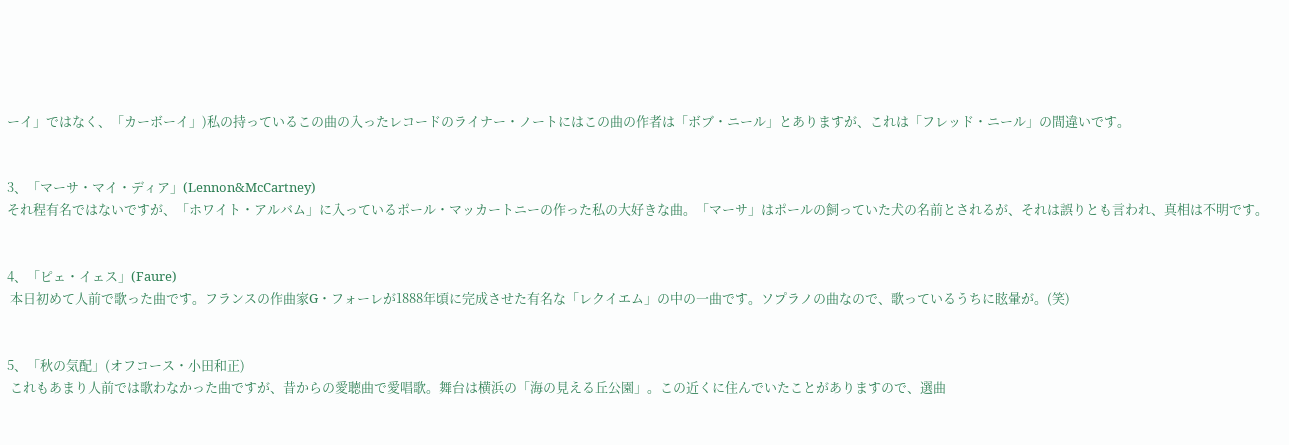ーイ」ではなく、「カーボーイ」)私の持っているこの曲の入ったレコードのライナー・ノートにはこの曲の作者は「ボブ・ニール」とありますが、これは「フレッド・ニール」の間違いです。


3、「マーサ・マイ・ディア」(Lennon&McCartney)
それ程有名ではないですが、「ホワイト・アルバム」に入っているポール・マッカートニーの作った私の大好きな曲。「マーサ」はポールの飼っていた犬の名前とされるが、それは誤りとも言われ、真相は不明です。


4、「ピェ・イェス」(Faure)
 本日初めて人前で歌った曲です。フランスの作曲家G・フォーレが1888年頃に完成させた有名な「レクイエム」の中の一曲です。ソプラノの曲なので、歌っているうちに眩暈が。(笑)


5、「秋の気配」(オフコース・小田和正)
 これもあまり人前では歌わなかった曲ですが、昔からの愛聴曲で愛唱歌。舞台は横浜の「海の見える丘公園」。この近くに住んでいたことがありますので、選曲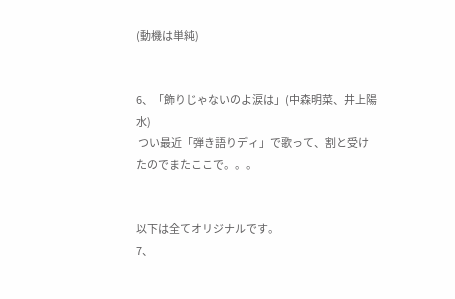(動機は単純)


6、「飾りじゃないのよ涙は」(中森明菜、井上陽水)
 つい最近「弾き語りディ」で歌って、割と受けたのでまたここで。。。


以下は全てオリジナルです。
7、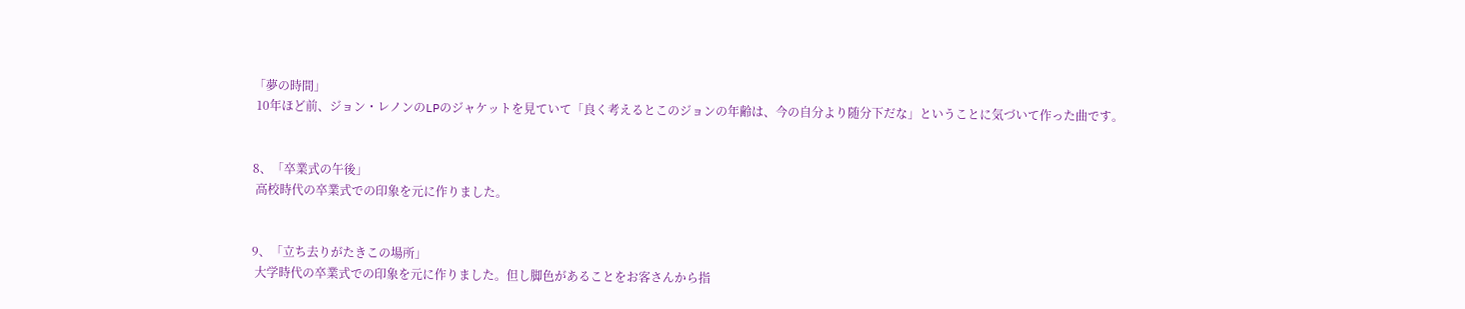「夢の時間」
 10年ほど前、ジョン・レノンのLPのジャケットを見ていて「良く考えるとこのジョンの年齢は、今の自分より随分下だな」ということに気づいて作った曲です。


8、「卒業式の午後」
 高校時代の卒業式での印象を元に作りました。


9、「立ち去りがたきこの場所」
 大学時代の卒業式での印象を元に作りました。但し脚色があることをお客さんから指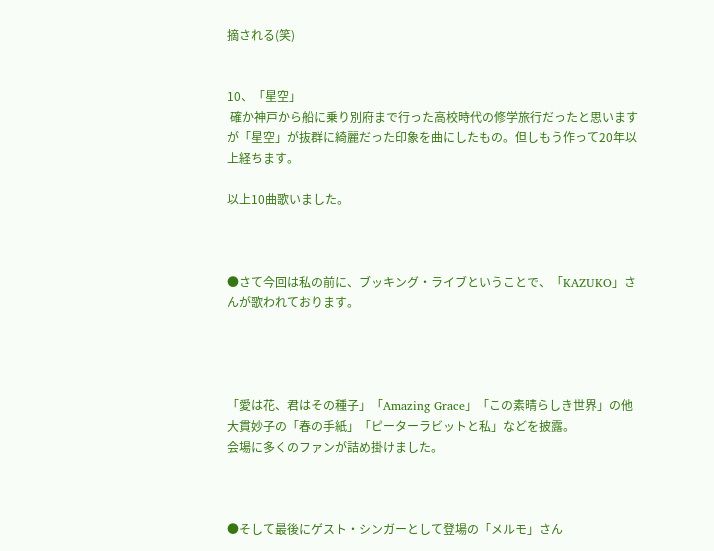摘される(笑)


10、「星空」
 確か神戸から船に乗り別府まで行った高校時代の修学旅行だったと思いますが「星空」が抜群に綺麗だった印象を曲にしたもの。但しもう作って20年以上経ちます。

以上10曲歌いました。



●さて今回は私の前に、ブッキング・ライブということで、「KAZUKO」さんが歌われております。




「愛は花、君はその種子」「Amazing Grace」「この素晴らしき世界」の他
大貫妙子の「春の手紙」「ピーターラビットと私」などを披露。
会場に多くのファンが詰め掛けました。



●そして最後にゲスト・シンガーとして登場の「メルモ」さん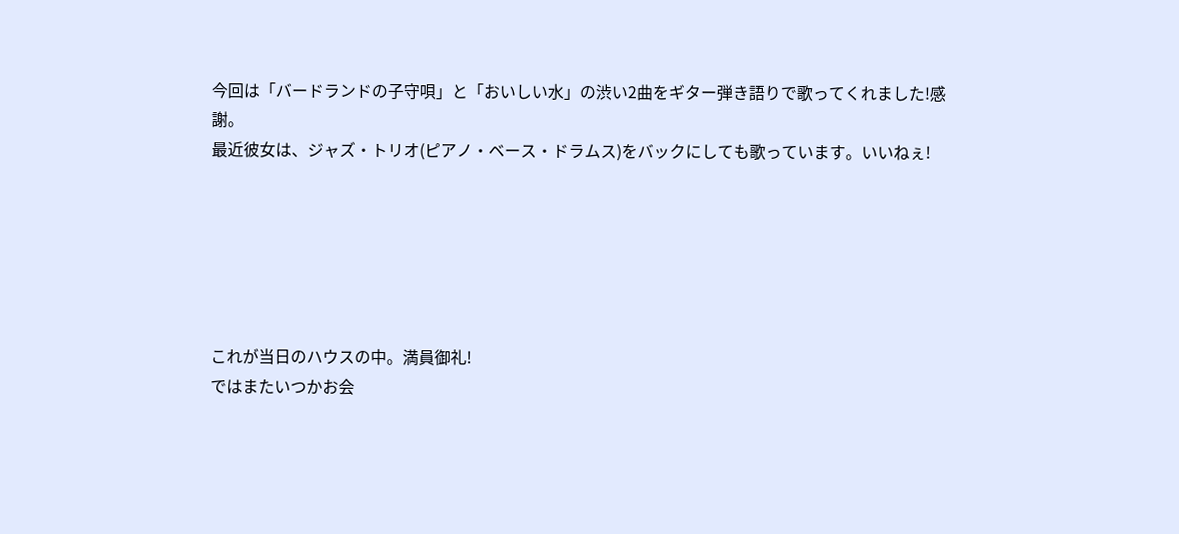今回は「バードランドの子守唄」と「おいしい水」の渋い2曲をギター弾き語りで歌ってくれました!感謝。
最近彼女は、ジャズ・トリオ(ピアノ・ベース・ドラムス)をバックにしても歌っています。いいねぇ!






これが当日のハウスの中。満員御礼!
ではまたいつかお会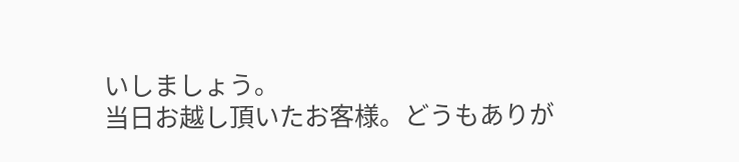いしましょう。
当日お越し頂いたお客様。どうもありが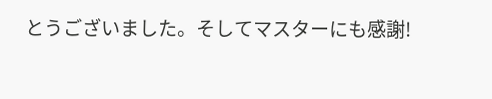とうございました。そしてマスターにも感謝!